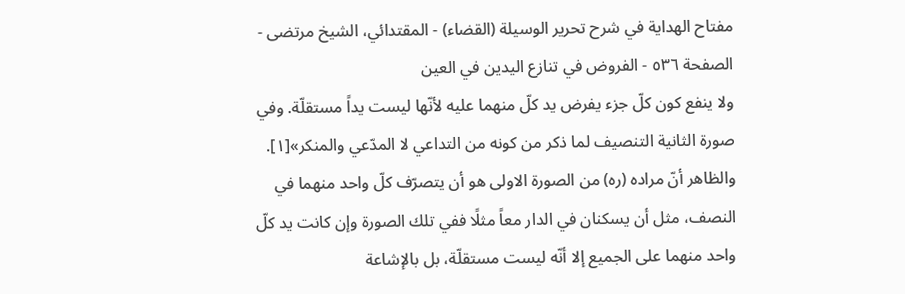مفتاح الهداية في شرح تحرير الوسيلة (القضاء) - المقتدائي، الشيخ مرتضى - الصفحة ٥٣٦ - الفروض في تنازع اليدين في العين
ولا ينفع كون كلّ جزء يفرض يد كلّ منهما عليه لأنّها ليست يداً مستقلّة. وفي صورة الثانية التنصيف لما ذكر من كونه من التداعي لا المدّعي والمنكر»[١].
والظاهر أنّ مراده (ره) من الصورة الاولى هو أن يتصرّف كلّ واحد منهما في النصف، مثل أن يسكنان في الدار معاً مثلًا ففي تلك الصورة وإن كانت يد كلّ واحد منهما على الجميع إلا أنّه ليست مستقلّة، بل بالإشاعة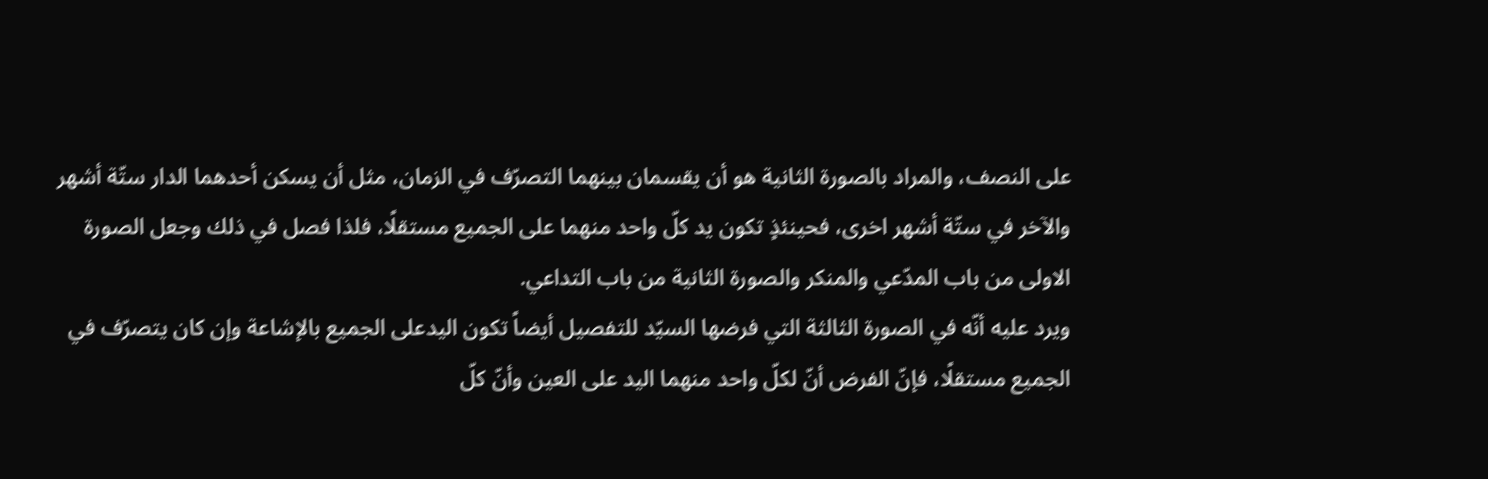على النصف، والمراد بالصورة الثانية هو أن يقسمان بينهما التصرّف في الزمان، مثل أن يسكن أحدهما الدار ستّة أشهر والآخر في ستّة أشهر اخرى، فحينئذٍ تكون يد كلّ واحد منهما على الجميع مستقلًا، فلذا فصل في ذلك وجعل الصورة الاولى من باب المدّعي والمنكر والصورة الثانية من باب التداعي.
ويرد عليه أنّه في الصورة الثالثة التي فرضها السيّد للتفصيل أيضاً تكون اليدعلى الجميع بالإشاعة وإن كان يتصرّف في الجميع مستقلًا، فإنّ الفرض أنّ لكلّ واحد منهما اليد على العين وأنّ كلّ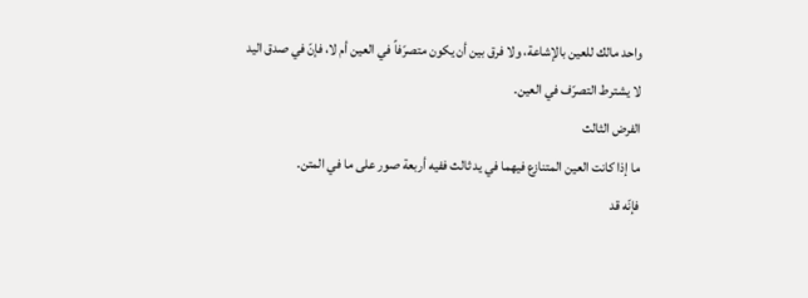واحد مالك للعين بالإشاعة، ولا فرق بين أن يكون متصرّفاً في العين أم لا، فإنّ في صدق اليد لا يشترط التصرّف في العين.
الفرض الثالث
ما إذا كانت العين المتنازع فيهما في يد ثالث ففيه أربعة صور على ما في المتن.
فإنّه قد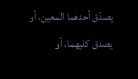يصدّق أحدهما المعين، أو يصدق كليهما، أو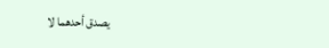يصدق أحدهما لا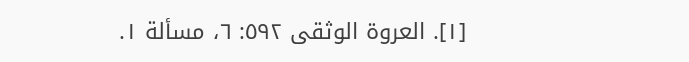[١]. العروة الوثقى ٥٩٢: ٦، مسألة ١.